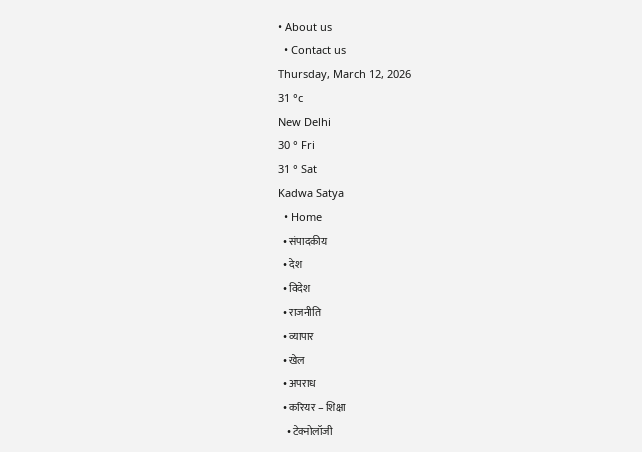• About us
  • Contact us
Thursday, March 12, 2026
31 °c
New Delhi
30 ° Fri
31 ° Sat
Kadwa Satya
  • Home
  • संपादकीय
  • देश
  • विदेश
  • राजनीति
  • व्यापार
  • खेल
  • अपराध
  • करियर – शिक्षा
    • टेक्नोलॉजी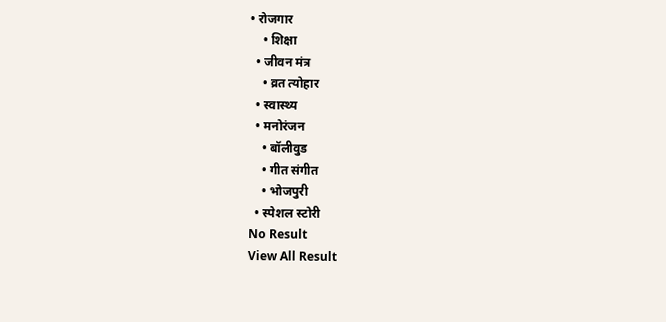• रोजगार
    • शिक्षा
  • जीवन मंत्र
    • व्रत त्योहार
  • स्वास्थ्य
  • मनोरंजन
    • बॉलीवुड
    • गीत संगीत
    • भोजपुरी
  • स्पेशल स्टोरी
No Result
View All Result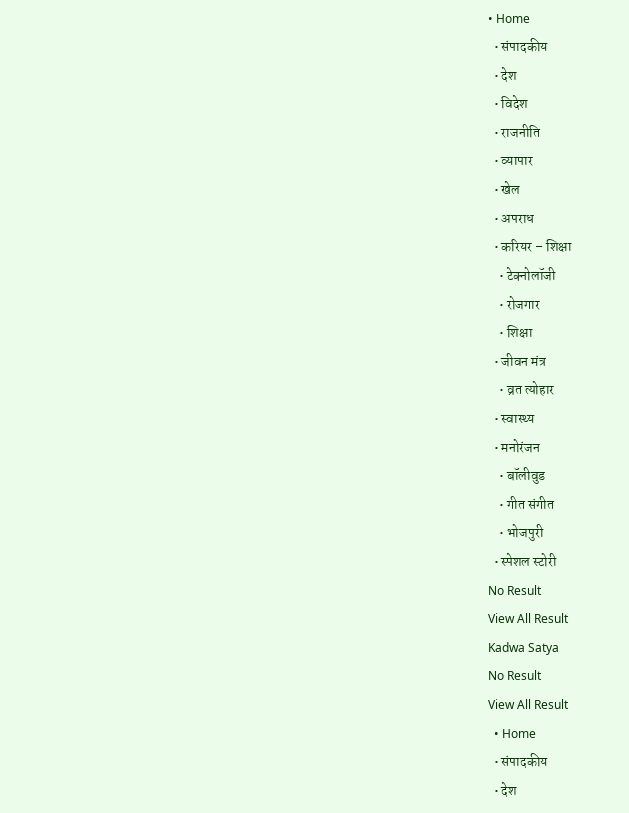• Home
  • संपादकीय
  • देश
  • विदेश
  • राजनीति
  • व्यापार
  • खेल
  • अपराध
  • करियर – शिक्षा
    • टेक्नोलॉजी
    • रोजगार
    • शिक्षा
  • जीवन मंत्र
    • व्रत त्योहार
  • स्वास्थ्य
  • मनोरंजन
    • बॉलीवुड
    • गीत संगीत
    • भोजपुरी
  • स्पेशल स्टोरी
No Result
View All Result
Kadwa Satya
No Result
View All Result
  • Home
  • संपादकीय
  • देश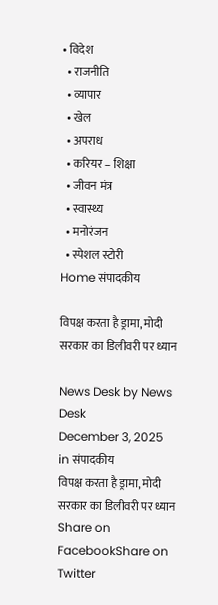• विदेश
  • राजनीति
  • व्यापार
  • खेल
  • अपराध
  • करियर – शिक्षा
  • जीवन मंत्र
  • स्वास्थ्य
  • मनोरंजन
  • स्पेशल स्टोरी
Home संपादकीय

विपक्ष करता है ड्रामा, मोदी सरकार का डिलीवरी पर ध्यान

News Desk by News Desk
December 3, 2025
in संपादकीय
विपक्ष करता है ड्रामा, मोदी सरकार का डिलीवरी पर ध्यान
Share on FacebookShare on Twitter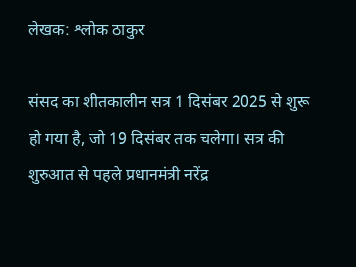लेखक: श्लोक ठाकुर

संसद का शीतकालीन सत्र 1 दिसंबर 2025 से शुरू हो गया है, जो 19 दिसंबर तक चलेगा। सत्र की शुरुआत से पहले प्रधानमंत्री नरेंद्र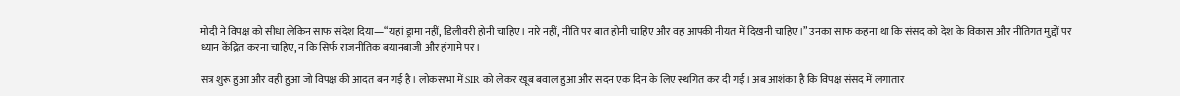मोदी ने विपक्ष को सीधा लेकिन साफ संदेश दिया—“यहां ड्रामा नहीं, डिलीवरी होनी चाहिए। नारे नहीं, नीति पर बात होनी चाहिए और वह आपकी नीयत में दिखनी चाहिए।” उनका साफ कहना था कि संसद को देश के विकास और नीतिगत मुद्दों पर ध्यान केंद्रित करना चाहिए, न कि सिर्फ राजनीतिक बयानबाजी और हंगामे पर।

सत्र शुरू हुआ और वही हुआ जो विपक्ष की आदत बन गई है। लोकसभा में SIR को लेकर खूब बवाल हुआ और सदन एक दिन के लिए स्थगित कर दी गई। अब आशंका है कि विपक्ष संसद में लगातार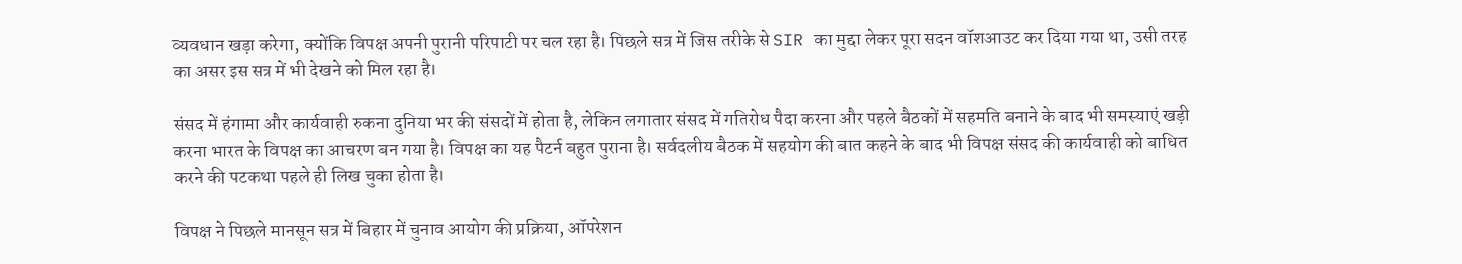व्यवधान खड़ा करेगा, क्योंकि विपक्ष अपनी पुरानी परिपाटी पर चल रहा है। पिछले सत्र में जिस तरीके से SIR का मुद्दा लेकर पूरा सदन वॉशआउट कर दिया गया था, उसी तरह का असर इस सत्र में भी देखने को मिल रहा है।

संसद में हंगामा और कार्यवाही रुकना दुनिया भर की संसदों में होता है, लेकिन लगातार संसद में गतिरोध पैदा करना और पहले बैठकों में सहमति बनाने के बाद भी समस्याएं खड़ी करना भारत के विपक्ष का आचरण बन गया है। विपक्ष का यह पैटर्न बहुत पुराना है। सर्वदलीय बैठक में सहयोग की बात कहने के बाद भी विपक्ष संसद की कार्यवाही को बाधित करने की पटकथा पहले ही लिख चुका होता है।

विपक्ष ने पिछले मानसून सत्र में बिहार में चुनाव आयोग की प्रक्रिया, ऑपरेशन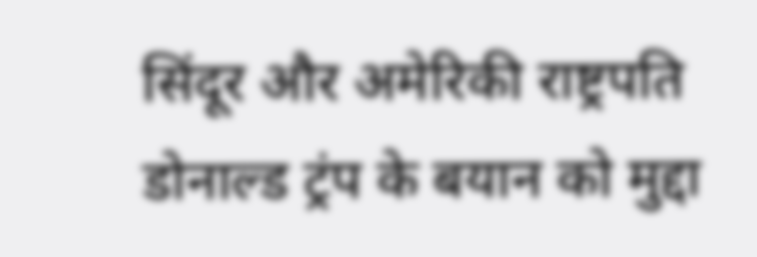सिंदूर और अमेरिकी राष्ट्रपति डोनाल्ड ट्रंप के बयान को मुद्दा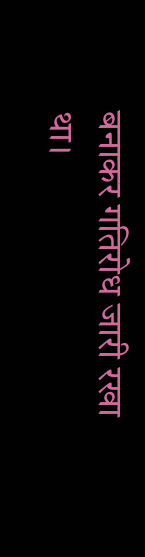बनाकर गतिरोध जारी रखा था।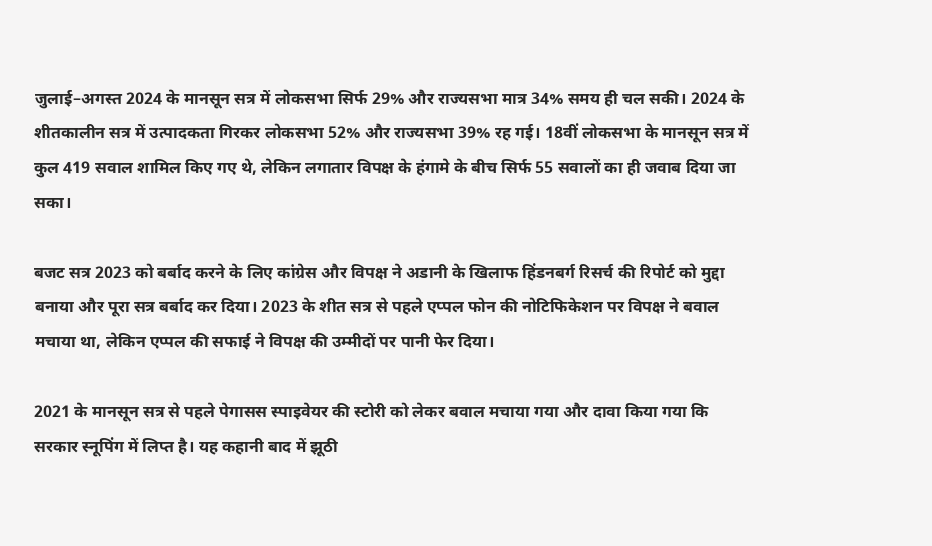जुलाई–अगस्त 2024 के मानसून सत्र में लोकसभा सिर्फ 29% और राज्यसभा मात्र 34% समय ही चल सकी। 2024 के शीतकालीन सत्र में उत्पादकता गिरकर लोकसभा 52% और राज्यसभा 39% रह गई। 18वीं लोकसभा के मानसून सत्र में कुल 419 सवाल शामिल किए गए थे, लेकिन लगातार विपक्ष के हंगामे के बीच सिर्फ 55 सवालों का ही जवाब दिया जा सका।

बजट सत्र 2023 को बर्बाद करने के लिए कांग्रेस और विपक्ष ने अडानी के खिलाफ हिंडनबर्ग रिसर्च की रिपोर्ट को मुद्दा बनाया और पूरा सत्र बर्बाद कर दिया। 2023 के शीत सत्र से पहले एप्पल फोन की नोटिफिकेशन पर विपक्ष ने बवाल मचाया था, लेकिन एप्पल की सफाई ने विपक्ष की उम्मीदों पर पानी फेर दिया।

2021 के मानसून सत्र से पहले पेगासस स्पाइवेयर की स्टोरी को लेकर बवाल मचाया गया और दावा किया गया कि सरकार स्नूपिंग में लिप्त है। यह कहानी बाद में झूठी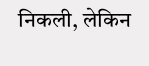निकली, लेकिन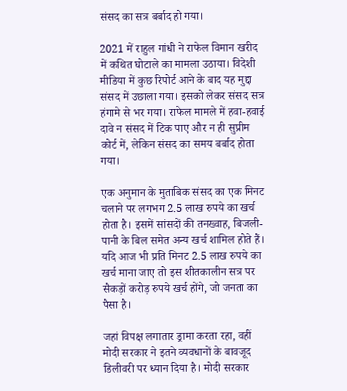संसद का सत्र बर्बाद हो गया।

2021 में राहुल गांधी ने राफेल विमान खरीद में कथित घोटाले का मामला उठाया। विदेशी मीडिया में कुछ रिपोर्ट आने के बाद यह मुद्दा संसद में उछाला गया। इसको लेकर संसद सत्र हंगामे से भर गया। राफेल मामले में हवा-हवाई दावे न संसद में टिक पाए और न ही सुप्रीम कोर्ट में, लेकिन संसद का समय बर्बाद होता गया।

एक अनुमान के मुताबिक संसद का एक मिनट चलाने पर लगभग 2.5 लाख रुपये का खर्च होता है। इसमें सांसदों की तनख्वाह, बिजली-पानी के बिल समेत अन्य खर्च शामिल होते हैं। यदि आज भी प्रति मिनट 2.5 लाख रुपये का खर्च माना जाए तो इस शीतकालीन सत्र पर सैकड़ों करोड़ रुपये खर्च होंगे, जो जनता का पैसा है।

जहां विपक्ष लगातार ड्रामा करता रहा, वहीं मोदी सरकार ने इतने व्यवधानों के बावजूद डिलीवरी पर ध्यान दिया है। मोदी सरकार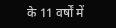के 11 वर्षों में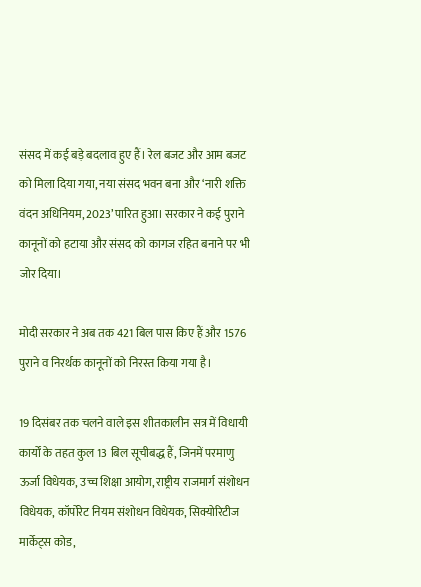संसद में कई बड़े बदलाव हुए हैं। रेल बजट और आम बजट को मिला दिया गया, नया संसद भवन बना और ‘नारी शक्ति वंदन अधिनियम, 2023’ पारित हुआ। सरकार ने कई पुराने कानूनों को हटाया और संसद को कागज रहित बनाने पर भी जोर दिया।

मोदी सरकार ने अब तक 421 बिल पास किए हैं और 1576 पुराने व निरर्थक कानूनों को निरस्त किया गया है।

19 दिसंबर तक चलने वाले इस शीतकालीन सत्र में विधायी कार्यों के तहत कुल 13 बिल सूचीबद्ध हैं, जिनमें परमाणु ऊर्जा विधेयक, उच्च शिक्षा आयोग, राष्ट्रीय राजमार्ग संशोधन विधेयक, कॉर्पोरेट नियम संशोधन विधेयक, सिक्योरिटीज मार्केट्स कोड,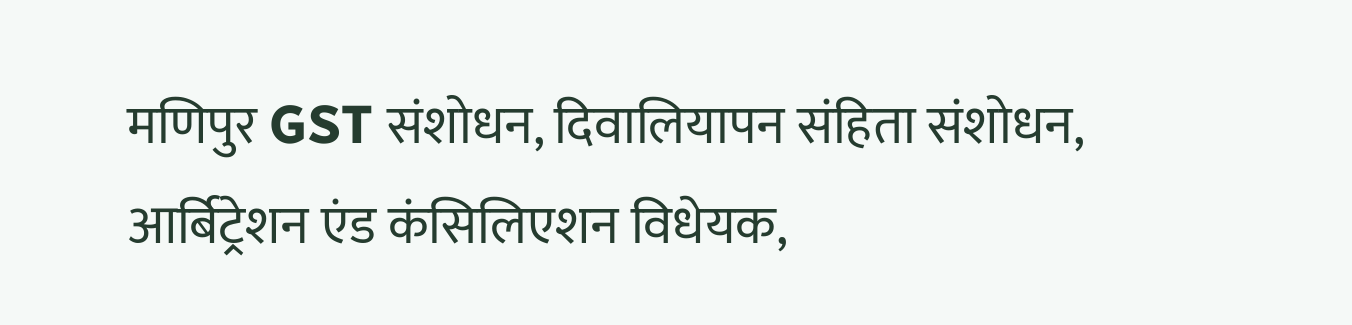मणिपुर GST संशोधन, दिवालियापन संहिता संशोधन, आर्बिट्रेशन एंड कंसिलिएशन विधेयक,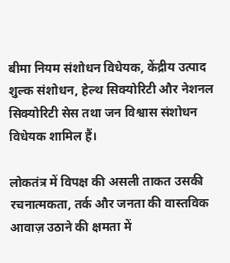बीमा नियम संशोधन विधेयक, केंद्रीय उत्पाद शुल्क संशोधन, हेल्थ सिक्योरिटी और नेशनल सिक्योरिटी सेस तथा जन विश्वास संशोधन विधेयक शामिल हैं।

लोकतंत्र में विपक्ष की असली ताकत उसकी रचनात्मकता, तर्क और जनता की वास्तविक आवाज़ उठाने की क्षमता में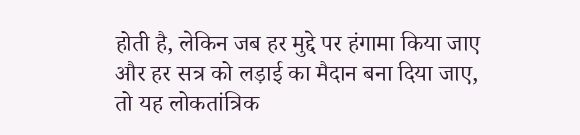होती है, लेकिन जब हर मुद्दे पर हंगामा किया जाए और हर सत्र को लड़ाई का मैदान बना दिया जाए, तो यह लोकतांत्रिक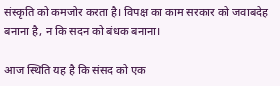संस्कृति को कमजोर करता है। विपक्ष का काम सरकार को जवाबदेह बनाना है, न कि सदन को बंधक बनाना।

आज स्थिति यह है कि संसद को एक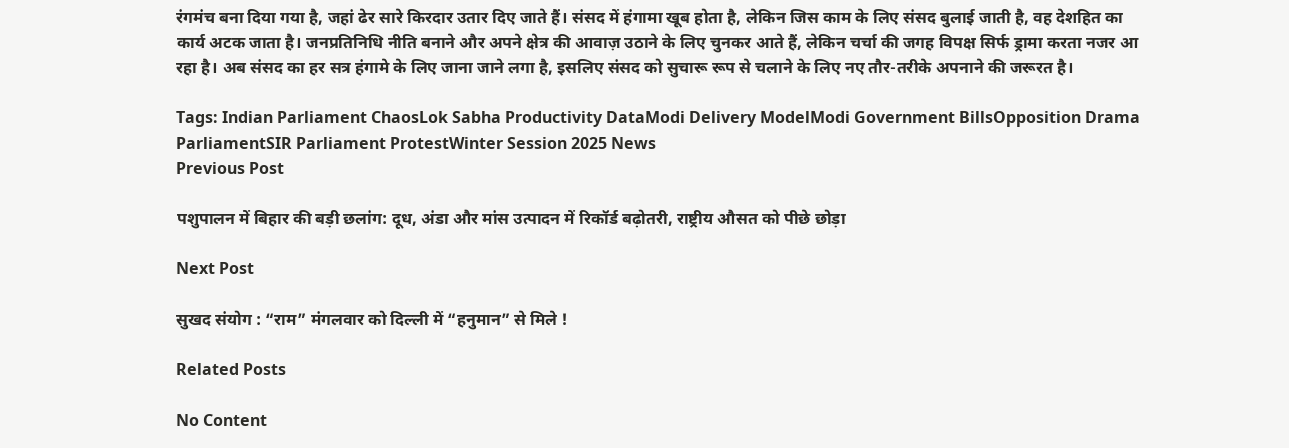रंगमंच बना दिया गया है, जहां ढेर सारे किरदार उतार दिए जाते हैं। संसद में हंगामा खूब होता है, लेकिन जिस काम के लिए संसद बुलाई जाती है, वह देशहित का कार्य अटक जाता है। जनप्रतिनिधि नीति बनाने और अपने क्षेत्र की आवाज़ उठाने के लिए चुनकर आते हैं, लेकिन चर्चा की जगह विपक्ष सिर्फ ड्रामा करता नजर आ रहा है। अब संसद का हर सत्र हंगामे के लिए जाना जाने लगा है, इसलिए संसद को सुचारू रूप से चलाने के लिए नए तौर-तरीके अपनाने की जरूरत है।

Tags: Indian Parliament ChaosLok Sabha Productivity DataModi Delivery ModelModi Government BillsOpposition Drama ParliamentSIR Parliament ProtestWinter Session 2025 News
Previous Post

पशुपालन में बिहार की बड़ी छलांग: दूध, अंडा और मांस उत्पादन में रिकॉर्ड बढ़ोतरी, राष्ट्रीय औसत को पीछे छोड़ा

Next Post

सुखद संयोग : “राम” मंगलवार को दिल्ली में “हनुमान” से मिले !

Related Posts

No Content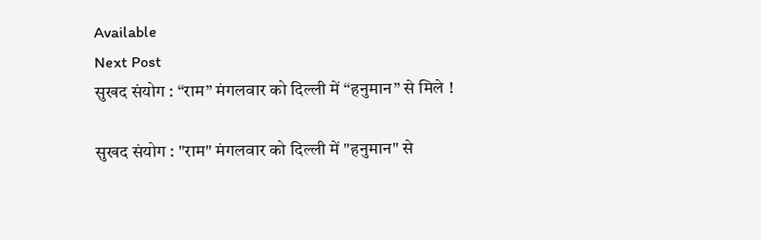Available
Next Post
सुखद संयोग : “राम” मंगलवार को दिल्ली में “हनुमान” से मिले !

सुखद संयोग : "राम" मंगलवार को दिल्ली में "हनुमान" से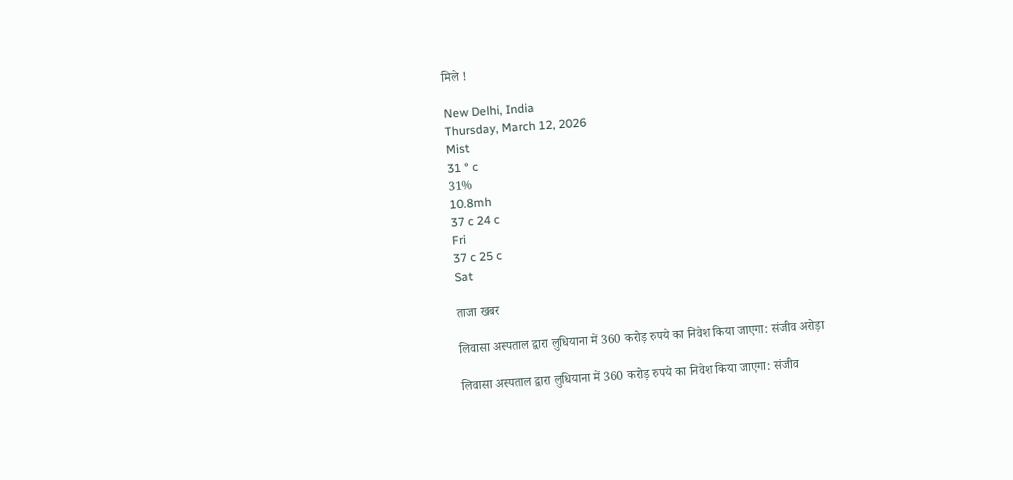मिले !

New Delhi, India
Thursday, March 12, 2026
Mist
31 ° c
31%
10.8mh
37 c 24 c
Fri
37 c 25 c
Sat

ताजा खबर

लिवासा अस्पताल द्वारा लुधियाना में 360 करोड़ रुपये का निवेश किया जाएगा: संजीव अरोड़ा

लिवासा अस्पताल द्वारा लुधियाना में 360 करोड़ रुपये का निवेश किया जाएगा: संजीव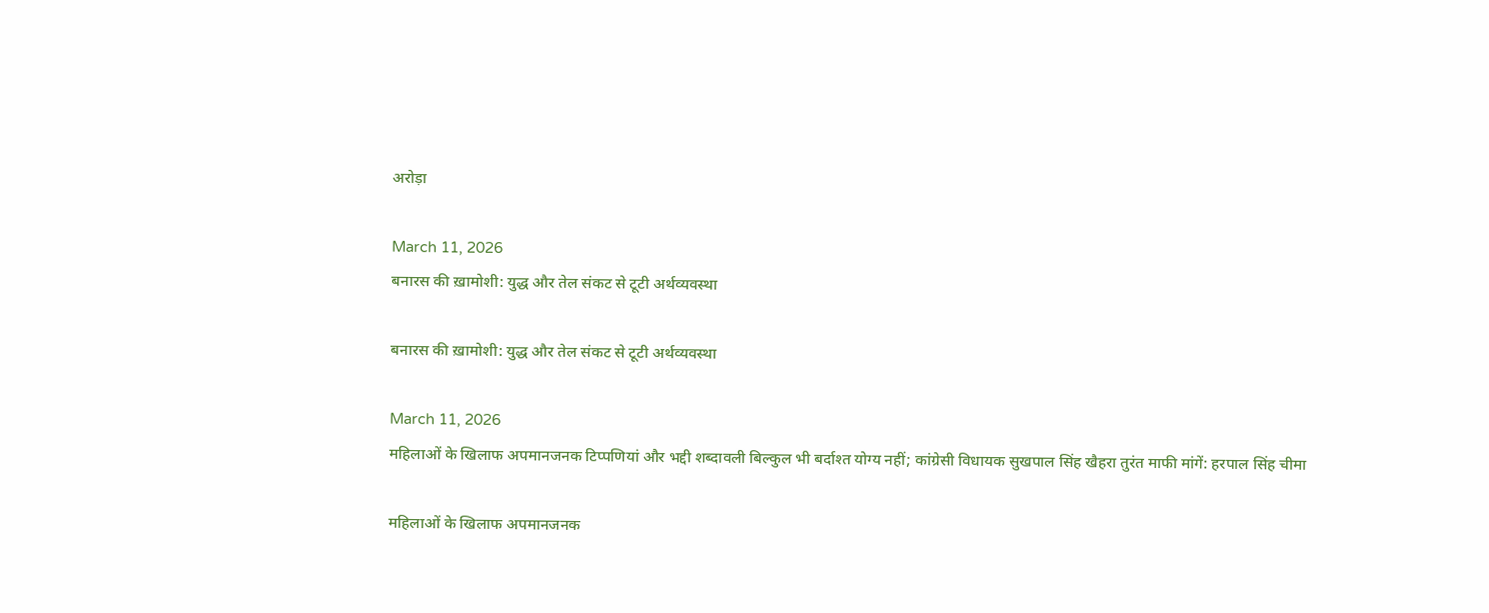अरोड़ा

March 11, 2026
बनारस की ख़ामोशी: युद्ध और तेल संकट से टूटी अर्थव्यवस्था

बनारस की ख़ामोशी: युद्ध और तेल संकट से टूटी अर्थव्यवस्था

March 11, 2026
महिलाओं के खिलाफ अपमानजनक टिप्पणियां और भद्दी शब्दावली बिल्कुल भी बर्दाश्त योग्य नहीं; कांग्रेसी विधायक सुखपाल सिंह खैहरा तुरंत माफी मांगें: हरपाल सिंह चीमा

महिलाओं के खिलाफ अपमानजनक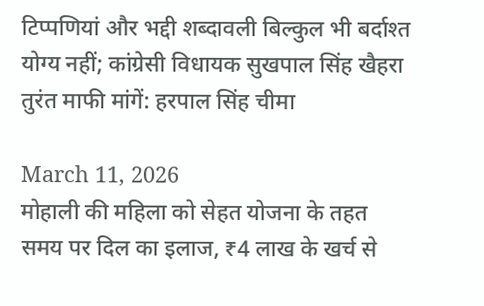टिप्पणियां और भद्दी शब्दावली बिल्कुल भी बर्दाश्त योग्य नहीं; कांग्रेसी विधायक सुखपाल सिंह खैहरा तुरंत माफी मांगें: हरपाल सिंह चीमा

March 11, 2026
मोहाली की महिला को सेहत योजना के तहत समय पर दिल का इलाज, ₹4 लाख के खर्च से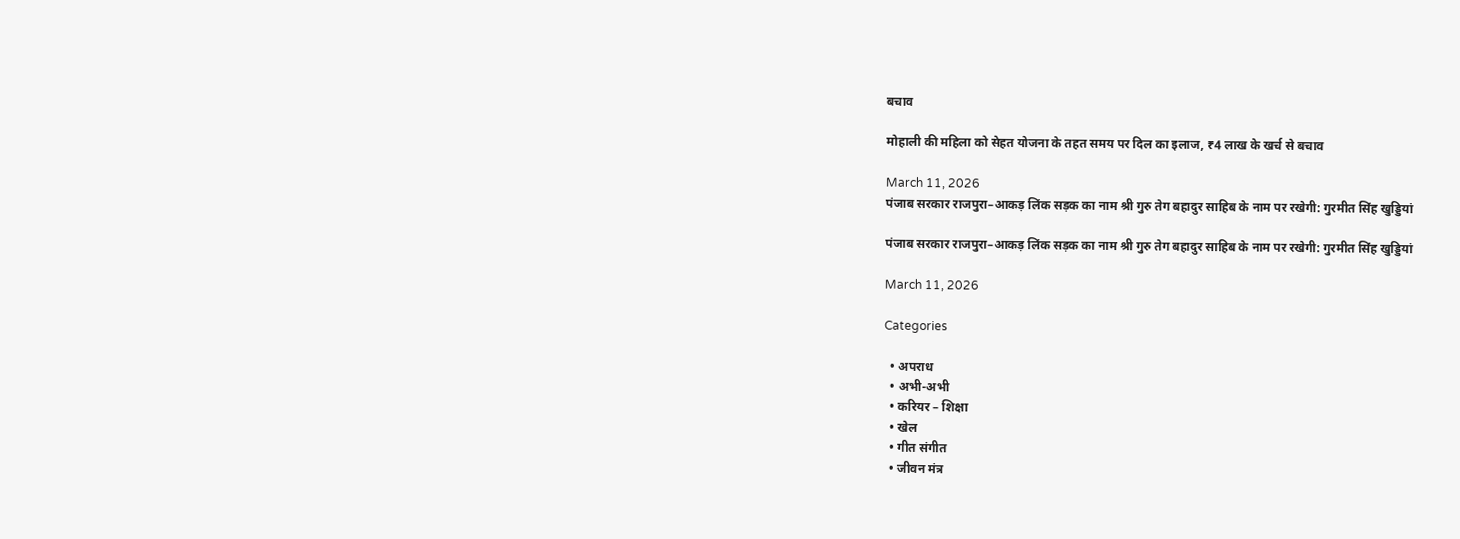बचाव

मोहाली की महिला को सेहत योजना के तहत समय पर दिल का इलाज, ₹4 लाख के खर्च से बचाव

March 11, 2026
पंजाब सरकार राजपुरा–आकड़ लिंक सड़क का नाम श्री गुरु तेग बहादुर साहिब के नाम पर रखेगी: गुरमीत सिंह खुड्डियां

पंजाब सरकार राजपुरा–आकड़ लिंक सड़क का नाम श्री गुरु तेग बहादुर साहिब के नाम पर रखेगी: गुरमीत सिंह खुड्डियां

March 11, 2026

Categories

  • अपराध
  • अभी-अभी
  • करियर – शिक्षा
  • खेल
  • गीत संगीत
  • जीवन मंत्र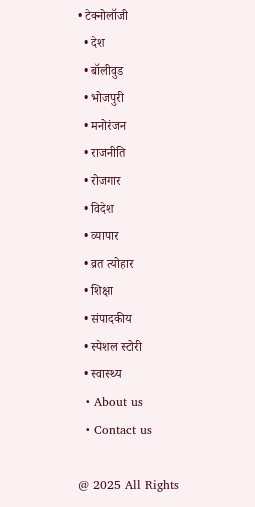• टेक्नोलॉजी
  • देश
  • बॉलीवुड
  • भोजपुरी
  • मनोरंजन
  • राजनीति
  • रोजगार
  • विदेश
  • व्यापार
  • व्रत त्योहार
  • शिक्षा
  • संपादकीय
  • स्पेशल स्टोरी
  • स्वास्थ्य
  • About us
  • Contact us

@ 2025 All Rights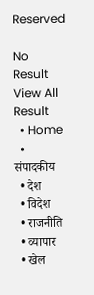Reserved

No Result
View All Result
  • Home
  • संपादकीय
  • देश
  • विदेश
  • राजनीति
  • व्यापार
  • खेल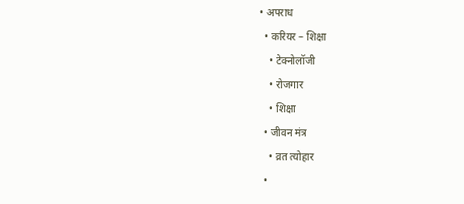• अपराध
  • करियर – शिक्षा
    • टेक्नोलॉजी
    • रोजगार
    • शिक्षा
  • जीवन मंत्र
    • व्रत त्योहार
  •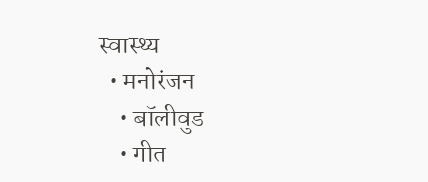स्वास्थ्य
  • मनोरंजन
    • बॉलीवुड
    • गीत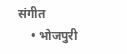संगीत
    • भोजपुरी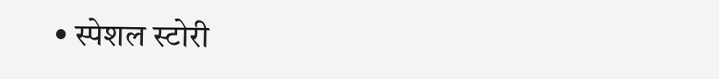• स्पेशल स्टोरी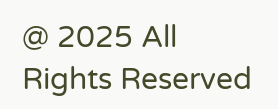@ 2025 All Rights Reserved